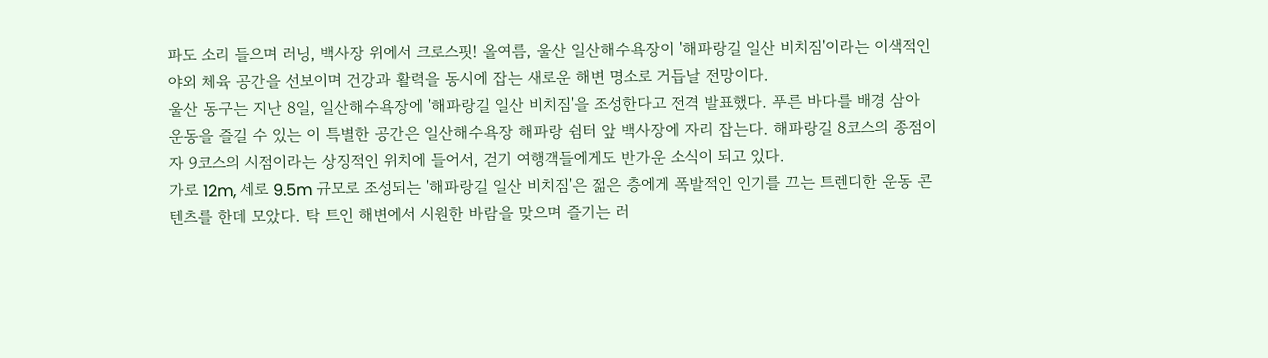파도 소리 들으며 러닝, 백사장 위에서 크로스핏! 올여름, 울산 일산해수욕장이 '해파랑길 일산 비치짐'이라는 이색적인 야외 체육 공간을 선보이며 건강과 활력을 동시에 잡는 새로운 해변 명소로 거듭날 전망이다.
울산 동구는 지난 8일, 일산해수욕장에 '해파랑길 일산 비치짐'을 조성한다고 전격 발표했다. 푸른 바다를 배경 삼아 운동을 즐길 수 있는 이 특별한 공간은 일산해수욕장 해파랑 쉼터 앞 백사장에 자리 잡는다. 해파랑길 8코스의 종점이자 9코스의 시점이라는 상징적인 위치에 들어서, 걷기 여행객들에게도 반가운 소식이 되고 있다.
가로 12m, 세로 9.5m 규모로 조성되는 '해파랑길 일산 비치짐'은 젊은 층에게 폭발적인 인기를 끄는 트렌디한 운동 콘텐츠를 한데 모았다. 탁 트인 해변에서 시원한 바람을 맞으며 즐기는 러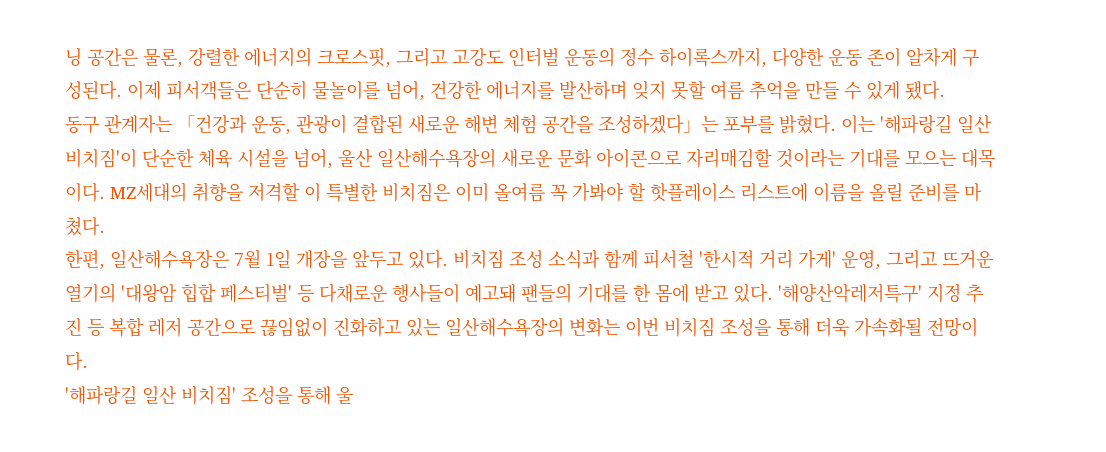닝 공간은 물론, 강렬한 에너지의 크로스핏, 그리고 고강도 인터벌 운동의 정수 하이록스까지, 다양한 운동 존이 알차게 구성된다. 이제 피서객들은 단순히 물놀이를 넘어, 건강한 에너지를 발산하며 잊지 못할 여름 추억을 만들 수 있게 됐다.
동구 관계자는 「건강과 운동, 관광이 결합된 새로운 해변 체험 공간을 조성하겠다」는 포부를 밝혔다. 이는 '해파랑길 일산 비치짐'이 단순한 체육 시설을 넘어, 울산 일산해수욕장의 새로운 문화 아이콘으로 자리매김할 것이라는 기대를 모으는 대목이다. MZ세대의 취향을 저격할 이 특별한 비치짐은 이미 올여름 꼭 가봐야 할 핫플레이스 리스트에 이름을 올릴 준비를 마쳤다.
한편, 일산해수욕장은 7월 1일 개장을 앞두고 있다. 비치짐 조성 소식과 함께 피서철 '한시적 거리 가게' 운영, 그리고 뜨거운 열기의 '대왕암 힙합 페스티벌' 등 다채로운 행사들이 예고돼 팬들의 기대를 한 몸에 받고 있다. '해양산악레저특구' 지정 추진 등 복합 레저 공간으로 끊임없이 진화하고 있는 일산해수욕장의 변화는 이번 비치짐 조성을 통해 더욱 가속화될 전망이다.
'해파랑길 일산 비치짐' 조성을 통해 울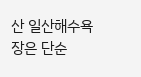산 일산해수욕장은 단순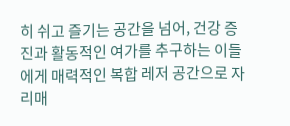히 쉬고 즐기는 공간을 넘어, 건강 증진과 활동적인 여가를 추구하는 이들에게 매력적인 복합 레저 공간으로 자리매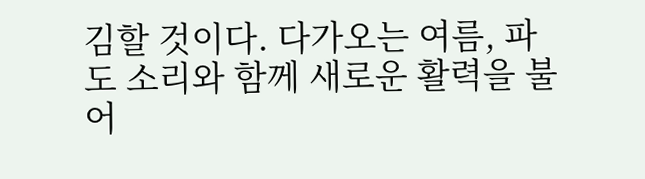김할 것이다. 다가오는 여름, 파도 소리와 함께 새로운 활력을 불어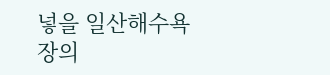넣을 일산해수욕장의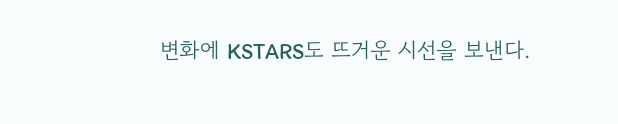변화에 KSTARS도 뜨거운 시선을 보낸다.